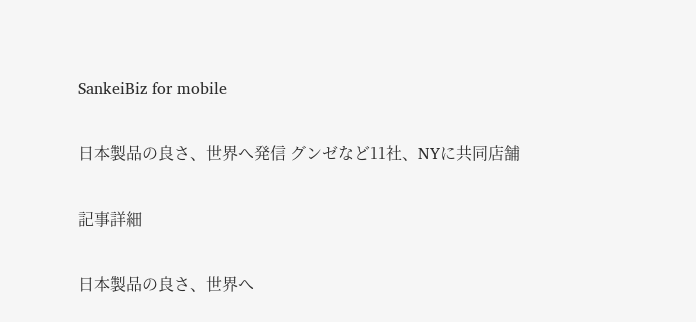SankeiBiz for mobile

日本製品の良さ、世界へ発信 グンゼなど11社、NYに共同店舗

記事詳細

日本製品の良さ、世界へ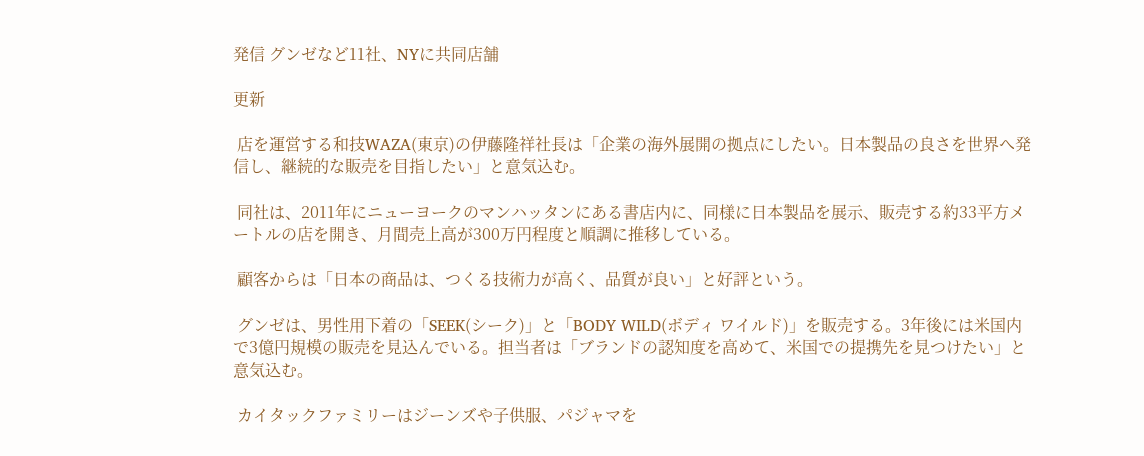発信 グンゼなど11社、NYに共同店舗

更新

 店を運営する和技WAZA(東京)の伊藤隆祥社長は「企業の海外展開の拠点にしたい。日本製品の良さを世界へ発信し、継続的な販売を目指したい」と意気込む。

 同社は、2011年にニューヨークのマンハッタンにある書店内に、同様に日本製品を展示、販売する約33平方メートルの店を開き、月間売上高が300万円程度と順調に推移している。

 顧客からは「日本の商品は、つくる技術力が高く、品質が良い」と好評という。

 グンゼは、男性用下着の「SEEK(シーク)」と「BODY WILD(ボディ ワイルド)」を販売する。3年後には米国内で3億円規模の販売を見込んでいる。担当者は「ブランドの認知度を高めて、米国での提携先を見つけたい」と意気込む。

 カイタックファミリーはジーンズや子供服、パジャマを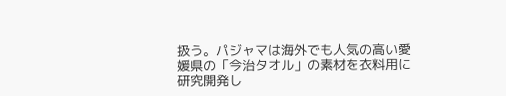扱う。パジャマは海外でも人気の高い愛媛県の「今治タオル」の素材を衣料用に研究開発し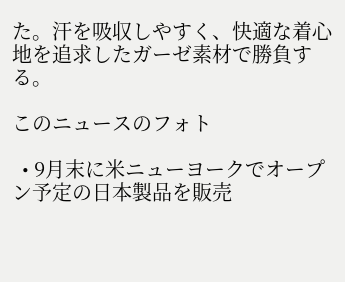た。汗を吸収しやすく、快適な着心地を追求したガーゼ素材で勝負する。

このニュースのフォト

  • 9月末に米ニューヨークでオープン予定の日本製品を販売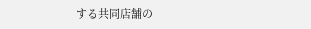する共同店舗の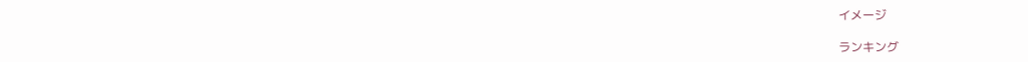イメージ

ランキング